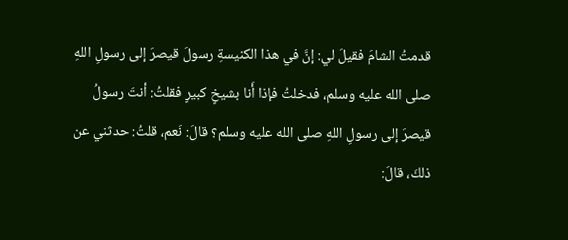قدمتُ الشامَ فقيلَ لي: إنَّ في هذا الكنيسةِ رسولَ قيصرَ إلى رسولِ اللهِ صلى الله عليه وسلم، فدخلتُ فإذا أَنا بشيخٍ كبيرٍ فقلتُ: أنتَ رسولُ قيصرَ إلى رسولِ اللهِ صلى الله عليه وسلم؟ قالَ: نَعم، قلتُ: حدثني عن ذلكَ، قالَ: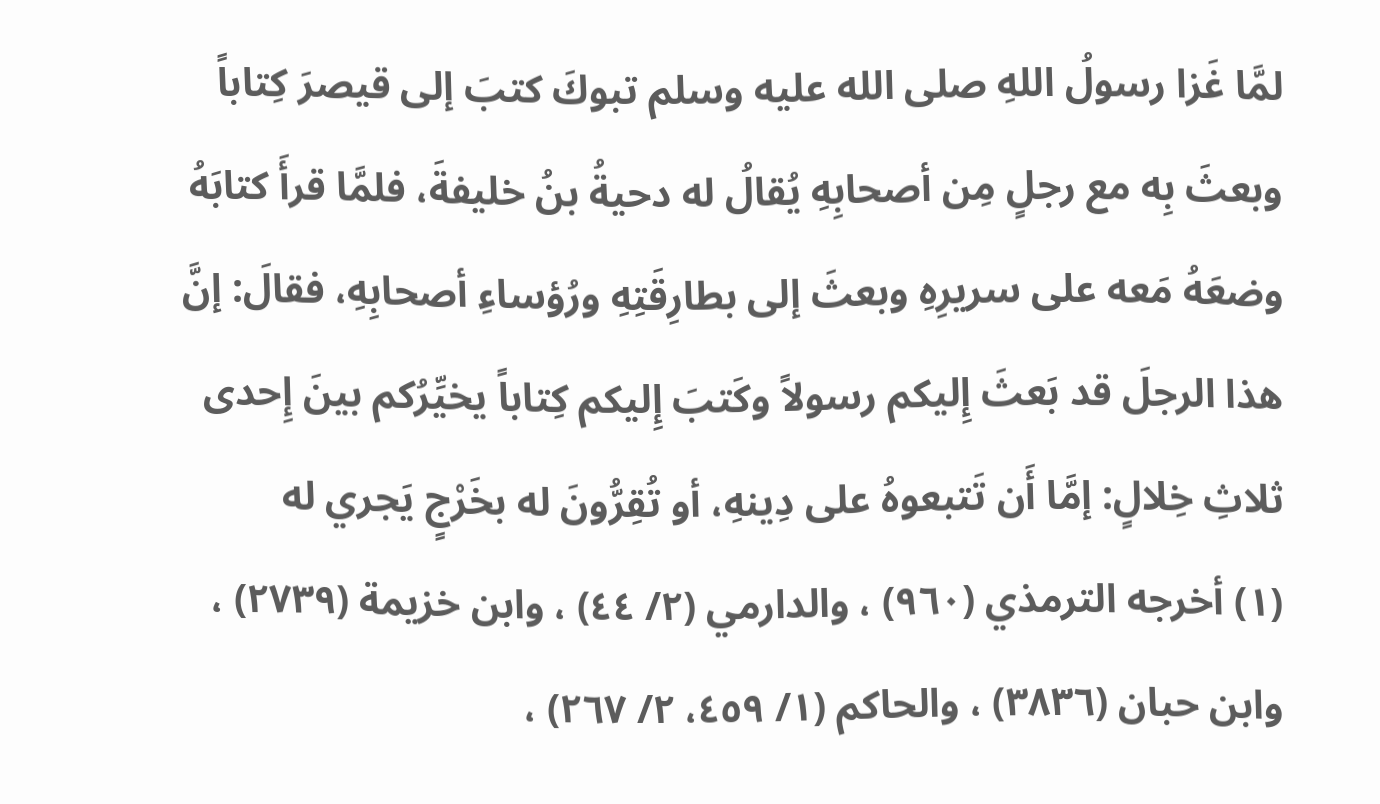لمَّا غَزا رسولُ اللهِ صلى الله عليه وسلم تبوكَ كتبَ إلى قيصرَ كِتاباً وبعثَ بِه مع رجلٍ مِن أصحابِهِ يُقالُ له دحيةُ بنُ خليفةَ، فلمَّا قرأَ كتابَهُ وضعَهُ مَعه على سريرِهِ وبعثَ إلى بطارِقَتِهِ ورُؤساءِ أصحابِهِ، فقالَ: إنَّ هذا الرجلَ قد بَعثَ إِليكم رسولاً وكَتبَ إِليكم كِتاباً يخيِّرُكم بينَ إِحدى ثلاثِ خِلالٍ: إمَّا أَن تَتبعوهُ على دِينهِ، أو تُقِرُّونَ له بخَرْجٍ يَجري له
(١) أخرجه الترمذي (٩٦٠) ، والدارمي (٢/ ٤٤) ، وابن خزيمة (٢٧٣٩) ، وابن حبان (٣٨٣٦) ، والحاكم (١/ ٤٥٩، ٢/ ٢٦٧) ،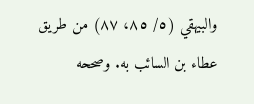والبيهقي (٥/ ٨٥، ٨٧) من طريق عطاء بن السائب به. وصححه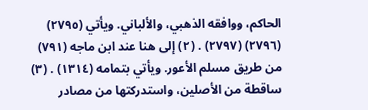الحاكم، ووافقه الذهبي، والألباني. ويأتي (٢٧٩٥) (٢٧٩٦) (٢٧٩٧) . (٢) إلى هنا عند ابن ماجه (٧٩١) من طريق مسلم الأعور. ويأتي بتمامه (١٣١٤) . (٣) ساقطة من الأصلين، واستدركتها من مصادر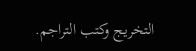التخريج وكتب التراجم.